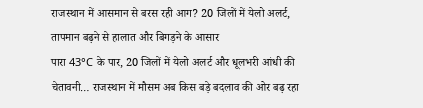राजस्थान में आसमान से बरस रही आग? 20 जिलों में येलो अलर्ट, तापमान बढ़ने से हालात और बिगड़ने के आसार
पारा 43°C के पार, 20 जिलों में येलो अलर्ट और धूलभरी आंधी की चेतावनी… राजस्थान में मौसम अब किस बड़े बदलाव की ओर बढ़ रहा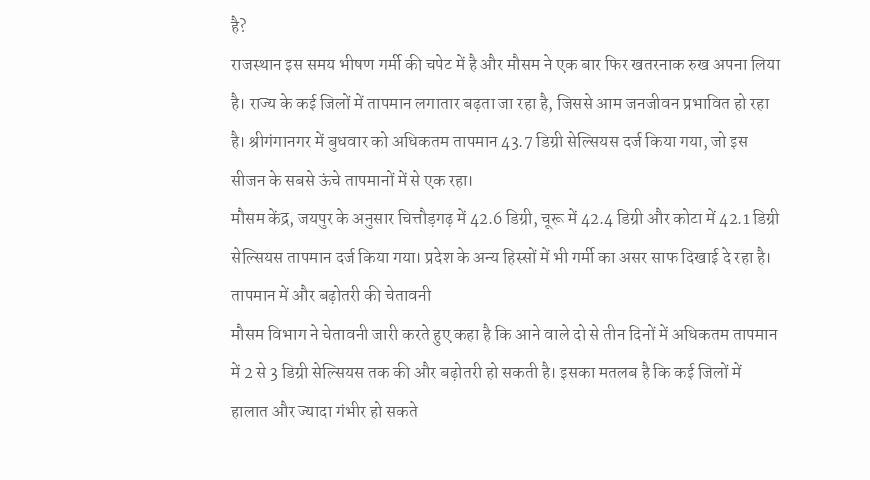है?
राजस्थान इस समय भीषण गर्मी की चपेट में है और मौसम ने एक बार फिर खतरनाक रुख अपना लिया है। राज्य के कई जिलों में तापमान लगातार बढ़ता जा रहा है, जिससे आम जनजीवन प्रभावित हो रहा है। श्रीगंगानगर में बुधवार को अधिकतम तापमान 43.7 डिग्री सेल्सियस दर्ज किया गया, जो इस सीजन के सबसे ऊंचे तापमानों में से एक रहा।
मौसम केंद्र, जयपुर के अनुसार चित्तौड़गढ़ में 42.6 डिग्री, चूरू में 42.4 डिग्री और कोटा में 42.1 डिग्री सेल्सियस तापमान दर्ज किया गया। प्रदेश के अन्य हिस्सों में भी गर्मी का असर साफ दिखाई दे रहा है।
तापमान में और बढ़ोतरी की चेतावनी
मौसम विभाग ने चेतावनी जारी करते हुए कहा है कि आने वाले दो से तीन दिनों में अधिकतम तापमान में 2 से 3 डिग्री सेल्सियस तक की और बढ़ोतरी हो सकती है। इसका मतलब है कि कई जिलों में हालात और ज्यादा गंभीर हो सकते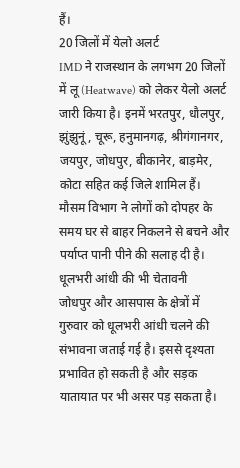हैं।
20 जिलों में येलो अलर्ट
IMD ने राजस्थान के लगभग 20 जिलों में लू (Heatwave) को लेकर येलो अलर्ट जारी किया है। इनमें भरतपुर, धौलपुर, झुंझुनूं, चूरू, हनुमानगढ़, श्रीगंगानगर, जयपुर, जोधपुर, बीकानेर, बाड़मेर, कोटा सहित कई जिले शामिल हैं।
मौसम विभाग ने लोगों को दोपहर के समय घर से बाहर निकलने से बचने और पर्याप्त पानी पीने की सलाह दी है।
धूलभरी आंधी की भी चेतावनी
जोधपुर और आसपास के क्षेत्रों में गुरुवार को धूलभरी आंधी चलने की संभावना जताई गई है। इससे दृश्यता प्रभावित हो सकती है और सड़क यातायात पर भी असर पड़ सकता है।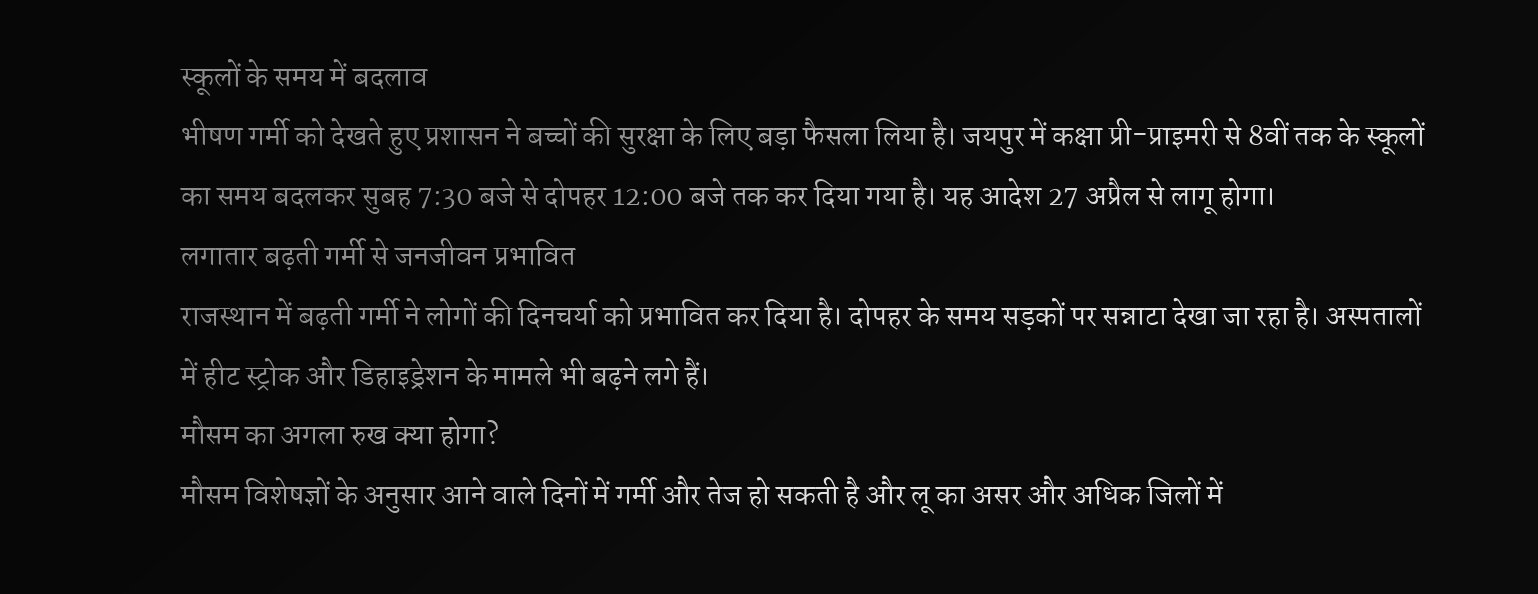स्कूलों के समय में बदलाव
भीषण गर्मी को देखते हुए प्रशासन ने बच्चों की सुरक्षा के लिए बड़ा फैसला लिया है। जयपुर में कक्षा प्री-प्राइमरी से 8वीं तक के स्कूलों का समय बदलकर सुबह 7:30 बजे से दोपहर 12:00 बजे तक कर दिया गया है। यह आदेश 27 अप्रैल से लागू होगा।
लगातार बढ़ती गर्मी से जनजीवन प्रभावित
राजस्थान में बढ़ती गर्मी ने लोगों की दिनचर्या को प्रभावित कर दिया है। दोपहर के समय सड़कों पर सन्नाटा देखा जा रहा है। अस्पतालों में हीट स्ट्रोक और डिहाइड्रेशन के मामले भी बढ़ने लगे हैं।
मौसम का अगला रुख क्या होगा?
मौसम विशेषज्ञों के अनुसार आने वाले दिनों में गर्मी और तेज हो सकती है और लू का असर और अधिक जिलों में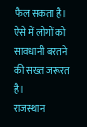फैल सकता है। ऐसे में लोगों को सावधानी बरतने की सख्त जरूरत है।
राजस्थान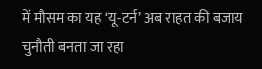में मौसम का यह ‘यू-टर्न’ अब राहत की बजाय चुनौती बनता जा रहा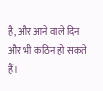है, और आने वाले दिन और भी कठिन हो सकते हैं।